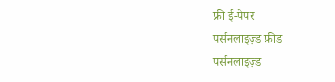फ्री ई-पेपर
पर्सनलाइज़्ड फ़ीड
पर्सनलाइज़्ड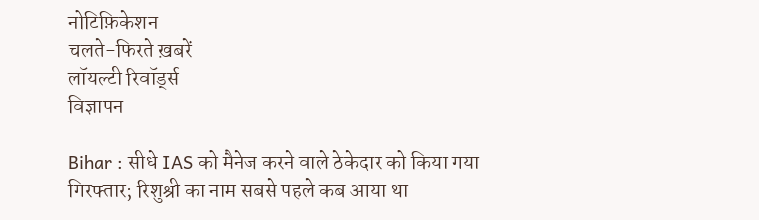नोटिफ़िकेशन
चलते-फिरते ख़बरें
लॉयल्टी रिवॉर्ड्स
विज्ञापन

Bihar : सीधे IAS को मैनेज करने वाले ठेकेदार को किया गया गिरफ्तार; रिशुश्री का नाम सबसे पहले कब आया था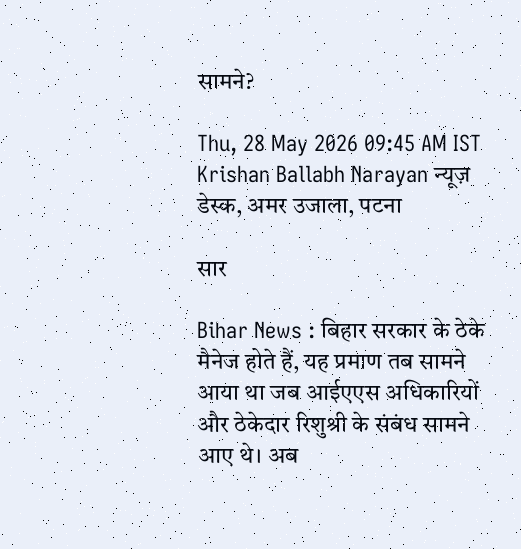सामने?

Thu, 28 May 2026 09:45 AM IST
Krishan Ballabh Narayan न्यूज़ डेस्क, अमर उजाला, पटना

सार

Bihar News : बिहार सरकार के ठेके मैनेज होते हैं, यह प्रमाण तब सामने आया था जब आईएएस अधिकारियों और ठेकेदार रिशुश्री के संबंध सामने आए थे। अब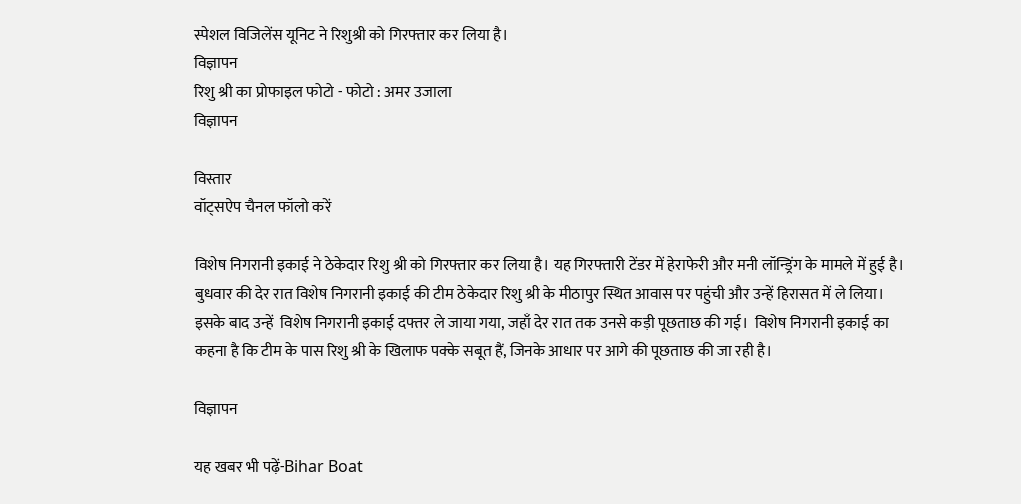स्पेशल विजिलेंस यूनिट ने रिशुश्री को गिरफ्तार कर लिया है।
विज्ञापन
रिशु श्री का प्रोफाइल फोटो - फोटो : अमर उजाला
विज्ञापन

विस्तार
वॉट्सऐप चैनल फॉलो करें

विशेष निगरानी इकाई ने ठेकेदार रिशु श्री को गिरफ्तार कर लिया है। यह गिरफ्तारी टेंडर में हेराफेरी और मनी लॉन्ड्रिंग के मामले में हुई है। बुधवार की देर रात विशेष निगरानी इकाई की टीम ठेकेदार रिशु श्री के मीठापुर स्थित आवास पर पहुंची और उन्हें हिरासत में ले लिया। इसके बाद उन्हें  विशेष निगरानी इकाई दफ्तर ले जाया गया, जहाँ देर रात तक उनसे कड़ी पूछताछ की गई।  विशेष निगरानी इकाई का कहना है कि टीम के पास रिशु श्री के खिलाफ पक्के सबूत हैं, जिनके आधार पर आगे की पूछताछ की जा रही है।

विज्ञापन

यह खबर भी पढ़ें-Bihar Boat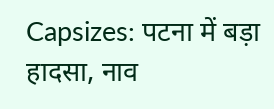Capsizes: पटना में बड़ा हादसा, नाव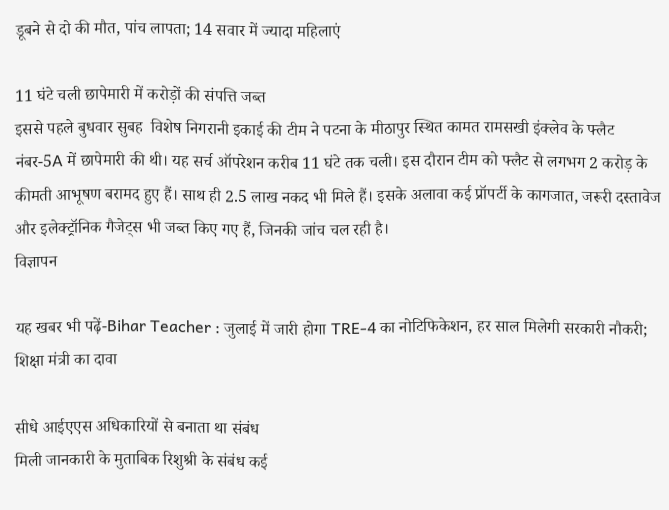डूबने से दो की मौत, पांच लापता; 14 सवार में ज्यादा महिलाएं

11 घंटे चली छापेमारी में करोड़ों की संपत्ति जब्त
इससे पहले बुधवार सुबह  विशेष निगरानी इकाई की टीम ने पटना के मीठापुर स्थित कामत रामसखी इंक्लेव के फ्लैट नंबर-5A में छापेमारी की थी। यह सर्च ऑपरेशन करीब 11 घंटे तक चली। इस दौरान टीम को फ्लैट से लगभग 2 करोड़ के कीमती आभूषण बरामद हुए हैं। साथ ही 2.5 लाख नकद भी मिले हैं। इसके अलावा कई प्रॉपर्टी के कागजात, जरूरी दस्तावेज और इलेक्ट्रॉनिक गैजेट्स भी जब्त किए गए हैं, जिनकी जांच चल रही है।
विज्ञापन

यह खबर भी पढ़ें-Bihar Teacher : जुलाई में जारी होगा TRE-4 का नोटिफिकेशन, हर साल मिलेगी सरकारी नौकरी; शिक्षा मंत्री का दावा

सीधे आईएएस अधिकारियों से बनाता था संबंध
मिली जानकारी के मुताबिक रिशुश्री के संबंध कई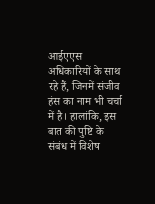आईएएस अधिकारियों के साथ रहे हैं, जिनमें संजीव हंस का नाम भी चर्चा में है। हालांकि, इस बात की पुष्टि के संबंध में विशेष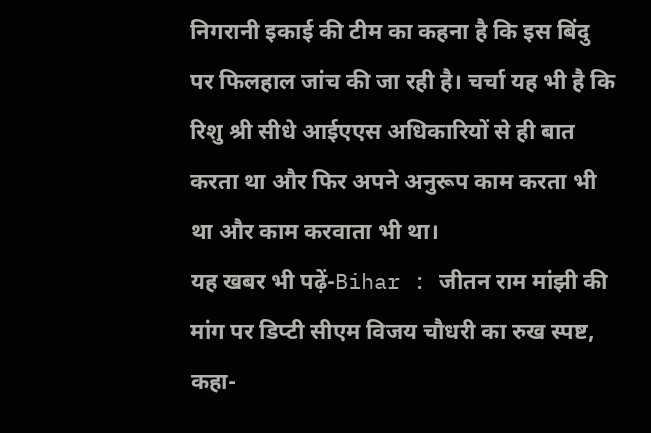निगरानी इकाई की टीम का कहना है कि इस बिंदु पर फिलहाल जांच की जा रही है। चर्चा यह भी है कि रिशु श्री सीधे आईएएस अधिकारियों से ही बात करता था और फिर अपने अनुरूप काम करता भी था और काम करवाता भी था।
यह खबर भी पढ़ें-Bihar : जीतन राम मांझी की मांग पर डिप्टी सीएम विजय चौधरी का रुख स्पष्ट, कहा-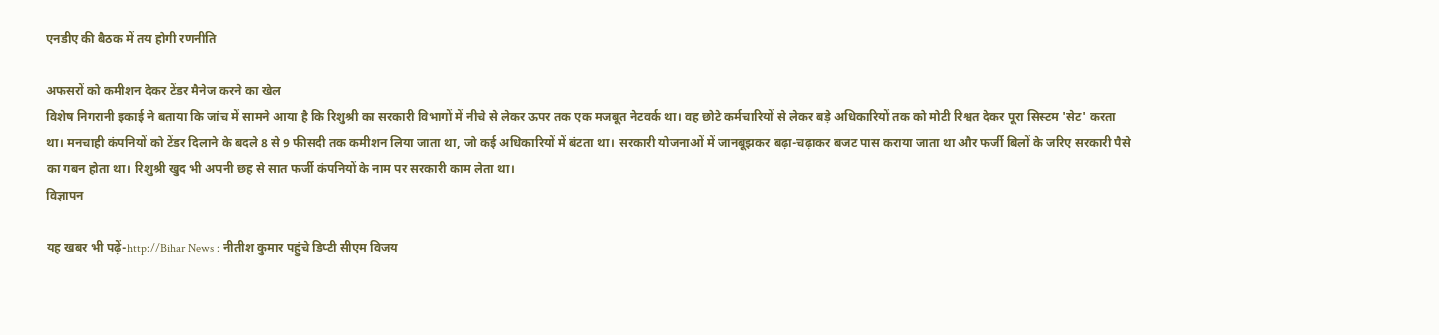एनडीए की बैठक में तय होगी रणनीति

अफसरों को कमीशन देकर टेंडर मैनेज करने का खेल
विशेष निगरानी इकाई ने बताया कि जांच में सामने आया है कि रिशुश्री का सरकारी विभागों में नीचे से लेकर ऊपर तक एक मजबूत नेटवर्क था। वह छोटे कर्मचारियों से लेकर बड़े अधिकारियों तक को मोटी रिश्वत देकर पूरा सिस्टम 'सेट' करता था। मनचाही कंपनियों को टेंडर दिलाने के बदले 8 से 9 फीसदी तक कमीशन लिया जाता था, जो कई अधिकारियों में बंटता था। सरकारी योजनाओं में जानबूझकर बढ़ा-चढ़ाकर बजट पास कराया जाता था और फर्जी बिलों के जरिए सरकारी पैसे का गबन होता था। रिशुश्री खुद भी अपनी छह से सात फर्जी कंपनियों के नाम पर सरकारी काम लेता था।
विज्ञापन

यह खबर भी पढ़ें-http://Bihar News : नीतीश कुमार पहुंचे डिप्टी सीएम विजय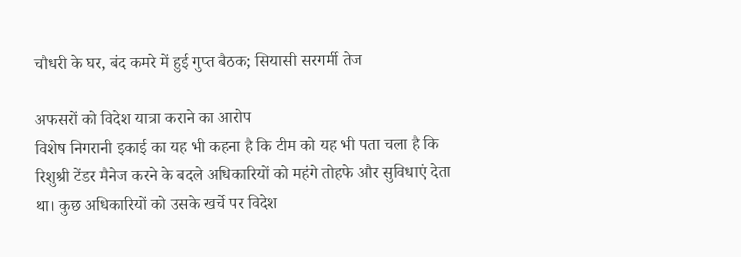चौधरी के घर, बंद कमरे में हुई गुप्त बैठक; सियासी सरगर्मी तेज

अफसरों को विदेश यात्रा कराने का आरोप
विशेष निगरानी इकाई का यह भी कहना है कि टीम को यह भी पता चला है कि रिशुश्री टेंडर मैनेज करने के बदले अधिकारियों को महंगे तोहफे और सुविधाएं देता था। कुछ अधिकारियों को उसके खर्चे पर विदेश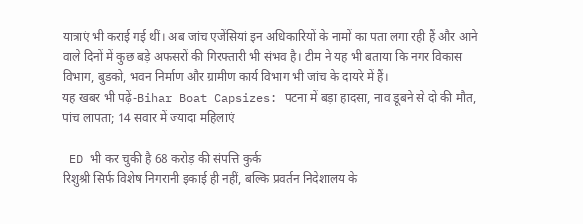यात्राएं भी कराई गई थीं। अब जांच एजेंसियां इन अधिकारियों के नामों का पता लगा रही हैं और आने वाले दिनों में कुछ बड़े अफसरों की गिरफ्तारी भी संभव है। टीम ने यह भी बताया कि नगर विकास विभाग, बुडको, भवन निर्माण और ग्रामीण कार्य विभाग भी जांच के दायरे में हैं।
यह खबर भी पढ़ें-Bihar Boat Capsizes: पटना में बड़ा हादसा, नाव डूबने से दो की मौत, पांच लापता; 14 सवार में ज्यादा महिलाएं

 ED भी कर चुकी है 68 करोड़ की संपत्ति कुर्क
रिशुश्री सिर्फ विशेष निगरानी इकाई ही नहीं, बल्कि प्रवर्तन निदेशालय के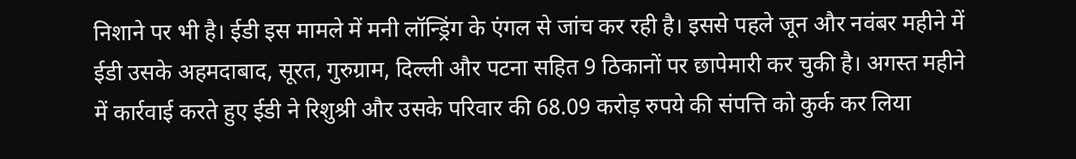निशाने पर भी है। ईडी इस मामले में मनी लॉन्ड्रिंग के एंगल से जांच कर रही है। इससे पहले जून और नवंबर महीने में ईडी उसके अहमदाबाद, सूरत, गुरुग्राम, दिल्ली और पटना सहित 9 ठिकानों पर छापेमारी कर चुकी है। अगस्त महीने में कार्रवाई करते हुए ईडी ने रिशुश्री और उसके परिवार की 68.09 करोड़ रुपये की संपत्ति को कुर्क कर लिया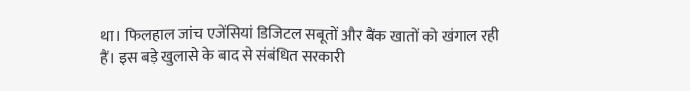था। फिलहाल जांच एजेंसियां डिजिटल सबूतों और बैंक खातों को खंगाल रही हैं। इस बड़े खुलासे के बाद से संबंधित सरकारी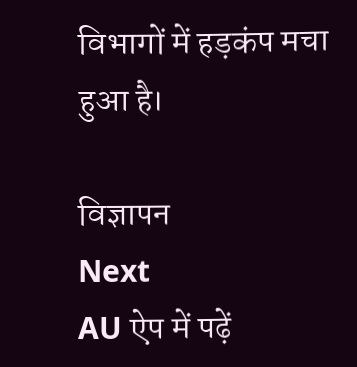विभागों में हड़कंप मचा हुआ है।

विज्ञापन
Next
AU ऐप में पढ़ें